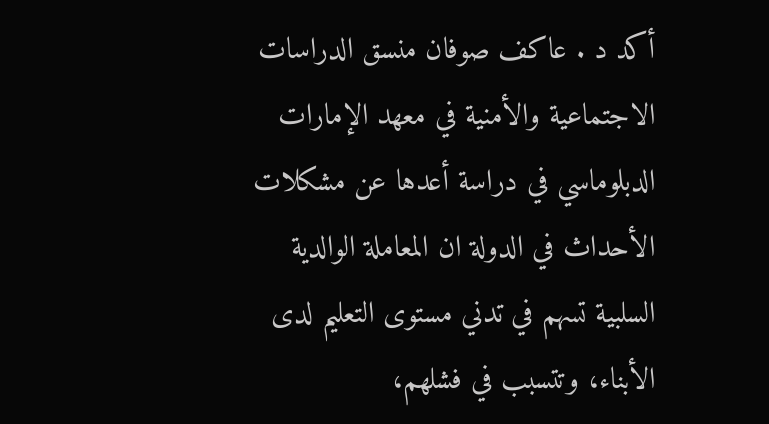أكد د . عاكف صوفان منسق الدراسات الاجتماعية والأمنية في معهد الإمارات الدبلوماسي في دراسة أعدها عن مشكلات الأحداث في الدولة ان المعاملة الوالدية السلبية تسهم في تدني مستوى التعليم لدى الأبناء، وتتسبب في فشلهم،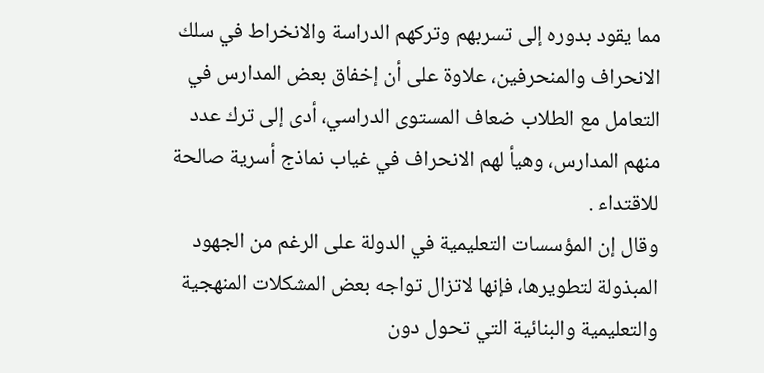مما يقود بدوره إلى تسربهم وتركهم الدراسة والانخراط في سلك الانحراف والمنحرفين، علاوة على أن إخفاق بعض المدارس في التعامل مع الطلاب ضعاف المستوى الدراسي، أدى إلى ترك عدد منهم المدارس، وهيأ لهم الانحراف في غياب نماذج أسرية صالحة للاقتداء .
وقال إن المؤسسات التعليمية في الدولة على الرغم من الجهود المبذولة لتطويرها، فإنها لاتزال تواجه بعض المشكلات المنهجية والتعليمية والبنائية التي تحول دون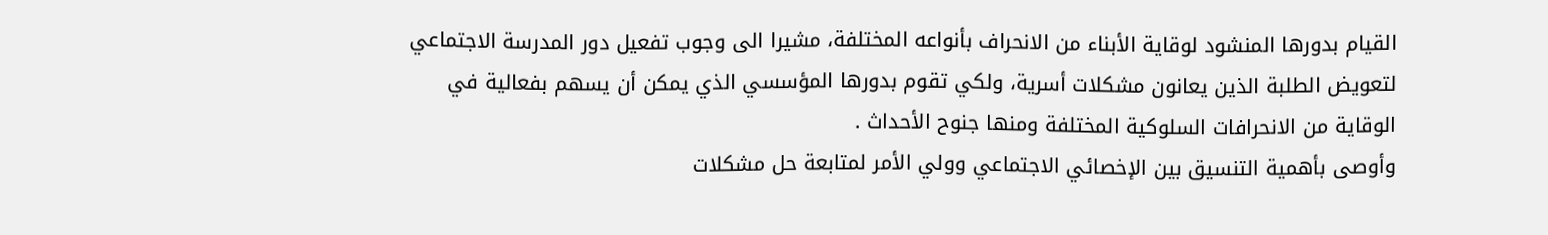القيام بدورها المنشود لوقاية الأبناء من الانحراف بأنواعه المختلفة، مشيرا الى وجوب تفعيل دور المدرسة الاجتماعي لتعويض الطلبة الذين يعانون مشكلات أسرية، ولكي تقوم بدورها المؤسسي الذي يمكن أن يسهم بفعالية في الوقاية من الانحرافات السلوكية المختلفة ومنها جنوح الأحداث .
وأوصى بأهمية التنسيق بين الإخصائي الاجتماعي وولي الأمر لمتابعة حل مشكلات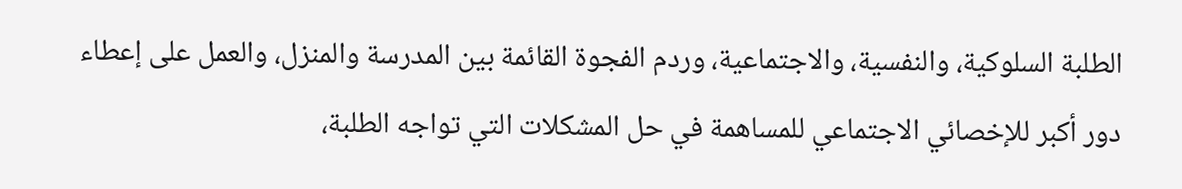الطلبة السلوكية، والنفسية، والاجتماعية، وردم الفجوة القائمة بين المدرسة والمنزل، والعمل على إعطاء دور أكبر للإخصائي الاجتماعي للمساهمة في حل المشكلات التي تواجه الطلبة،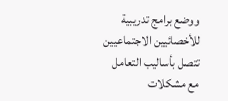ووضع برامج تدريبية للأخصائيين الاجتماعيين تتصل بأساليب التعامل مع مشكلات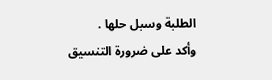الطلبة وسبل حلها .
وأكد على ضرورة التنسيق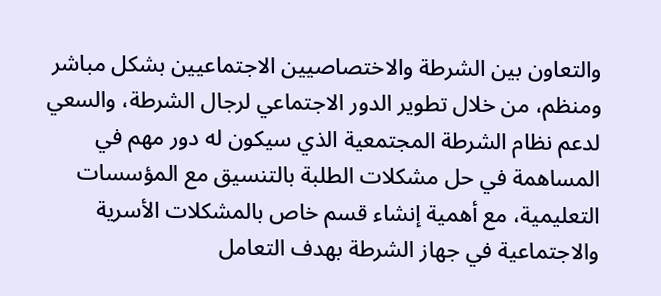والتعاون بين الشرطة والاختصاصيين الاجتماعيين بشكل مباشر ومنظم، من خلال تطوير الدور الاجتماعي لرجال الشرطة، والسعي لدعم نظام الشرطة المجتمعية الذي سيكون له دور مهم في المساهمة في حل مشكلات الطلبة بالتنسيق مع المؤسسات التعليمية، مع أهمية إنشاء قسم خاص بالمشكلات الأسرية والاجتماعية في جهاز الشرطة بهدف التعامل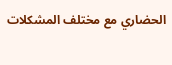الحضاري مع مختلف المشكلات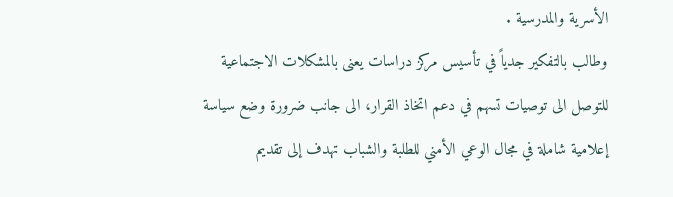الأسرية والمدرسية .
وطالب بالتفكير جدياً في تأسيس مركز دراسات يعنى بالمشكلات الاجتماعية للتوصل الى توصيات تسهم في دعم اتخاذ القرار، الى جانب ضرورة وضع سياسة إعلامية شاملة في مجال الوعي الأمني للطلبة والشباب تهدف إلى تقديم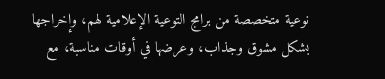نوعية متخصصة من برامج التوعية الإعلامية لهم، وإخراجها بشكل مشوق وجذاب، وعرضها في أوقات مناسبة، مع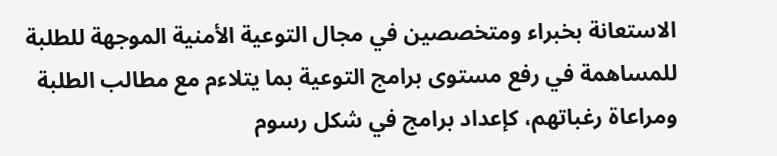الاستعانة بخبراء ومتخصصين في مجال التوعية الأمنية الموجهة للطلبة للمساهمة في رفع مستوى برامج التوعية بما يتلاءم مع مطالب الطلبة ومراعاة رغباتهم، كإعداد برامج في شكل رسوم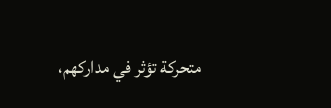متحركة تؤثر في مداركهم،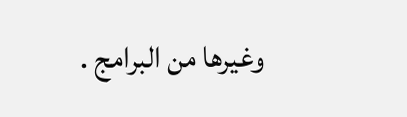وغيرها من البرامج .